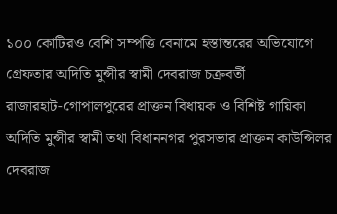১০০ কোটিরও বেশি সম্পত্তি বেনামে হস্তান্তরের অভিযোগে গ্রেফতার অদিতি মুন্সীর স্বামী দেবরাজ চক্রবর্তী
রাজারহাট-গোপালপুরের প্রাক্তন বিধায়ক ও বিশিষ্ট গায়িকা অদিতি মুন্সীর স্বামী তথা বিধাননগর পুরসভার প্রাক্তন কাউন্সিলর দেবরাজ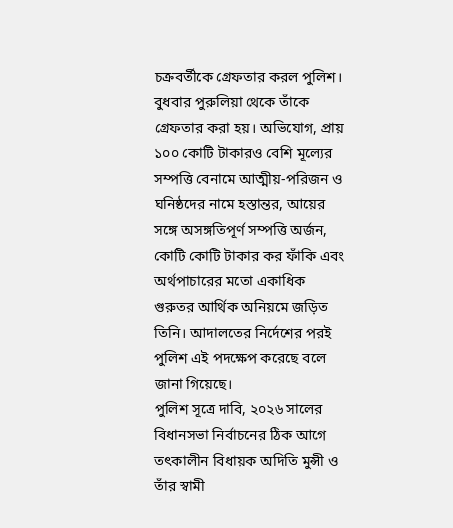চক্রবর্তীকে গ্রেফতার করল পুলিশ। বুধবার পুরুলিয়া থেকে তাঁকে গ্রেফতার করা হয়। অভিযোগ, প্রায় ১০০ কোটি টাকারও বেশি মূল্যের সম্পত্তি বেনামে আত্মীয়-পরিজন ও ঘনিষ্ঠদের নামে হস্তান্তর, আয়ের সঙ্গে অসঙ্গতিপূর্ণ সম্পত্তি অর্জন, কোটি কোটি টাকার কর ফাঁকি এবং অর্থপাচারের মতো একাধিক গুরুতর আর্থিক অনিয়মে জড়িত তিনি। আদালতের নির্দেশের পরই পুলিশ এই পদক্ষেপ করেছে বলে জানা গিয়েছে।
পুলিশ সূত্রে দাবি, ২০২৬ সালের বিধানসভা নির্বাচনের ঠিক আগে তৎকালীন বিধায়ক অদিতি মুন্সী ও তাঁর স্বামী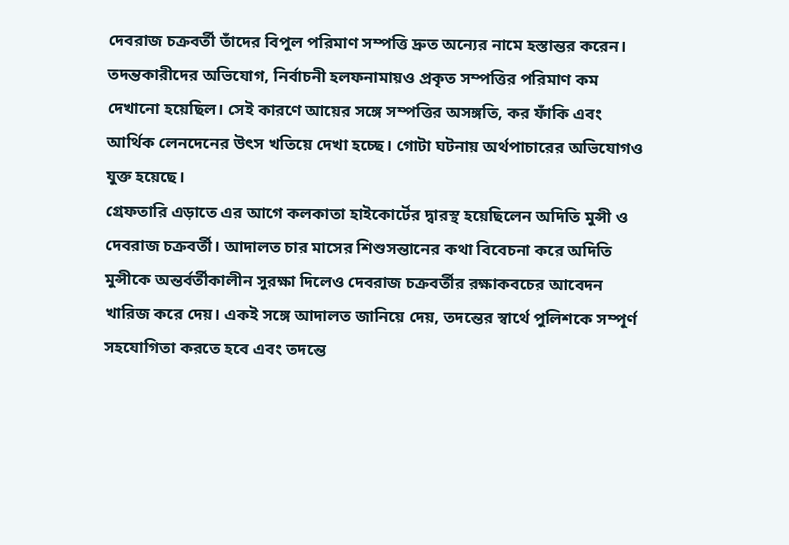দেবরাজ চক্রবর্তী তাঁদের বিপুল পরিমাণ সম্পত্তি দ্রুত অন্যের নামে হস্তান্তর করেন। তদন্তকারীদের অভিযোগ, নির্বাচনী হলফনামায়ও প্রকৃত সম্পত্তির পরিমাণ কম দেখানো হয়েছিল। সেই কারণে আয়ের সঙ্গে সম্পত্তির অসঙ্গতি, কর ফাঁকি এবং আর্থিক লেনদেনের উৎস খতিয়ে দেখা হচ্ছে। গোটা ঘটনায় অর্থপাচারের অভিযোগও যুক্ত হয়েছে।
গ্রেফতারি এড়াতে এর আগে কলকাতা হাইকোর্টের দ্বারস্থ হয়েছিলেন অদিতি মুন্সী ও দেবরাজ চক্রবর্তী। আদালত চার মাসের শিশুসন্তানের কথা বিবেচনা করে অদিতি মুন্সীকে অন্তর্বর্তীকালীন সুরক্ষা দিলেও দেবরাজ চক্রবর্তীর রক্ষাকবচের আবেদন খারিজ করে দেয়। একই সঙ্গে আদালত জানিয়ে দেয়, তদন্তের স্বার্থে পুলিশকে সম্পূর্ণ সহযোগিতা করতে হবে এবং তদন্তে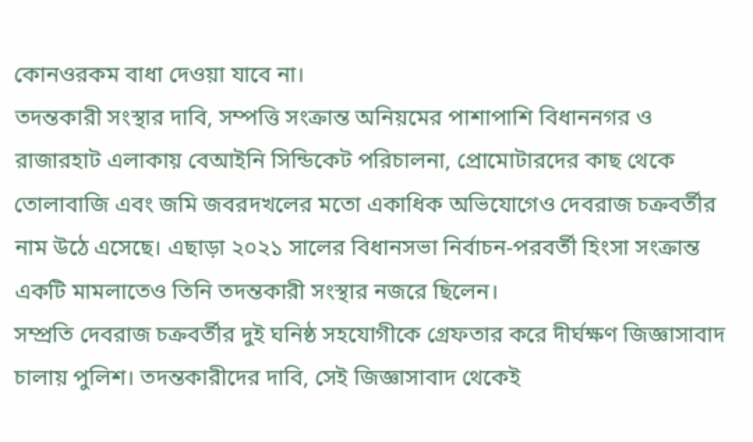কোনওরকম বাধা দেওয়া যাবে না।
তদন্তকারী সংস্থার দাবি, সম্পত্তি সংক্রান্ত অনিয়মের পাশাপাশি বিধাননগর ও রাজারহাট এলাকায় বেআইনি সিন্ডিকেট পরিচালনা, প্রোমোটারদের কাছ থেকে তোলাবাজি এবং জমি জবরদখলের মতো একাধিক অভিযোগেও দেবরাজ চক্রবর্তীর নাম উঠে এসেছে। এছাড়া ২০২১ সালের বিধানসভা নির্বাচন-পরবর্তী হিংসা সংক্রান্ত একটি মামলাতেও তিনি তদন্তকারী সংস্থার নজরে ছিলেন।
সম্প্রতি দেবরাজ চক্রবর্তীর দুই ঘনিষ্ঠ সহযোগীকে গ্রেফতার করে দীর্ঘক্ষণ জিজ্ঞাসাবাদ চালায় পুলিশ। তদন্তকারীদের দাবি, সেই জিজ্ঞাসাবাদ থেকেই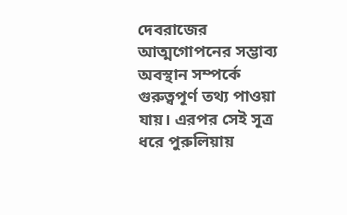দেবরাজের আত্মগোপনের সম্ভাব্য অবস্থান সম্পর্কে গুরুত্বপূর্ণ তথ্য পাওয়া যায়। এরপর সেই সূত্র ধরে পুরুলিয়ায়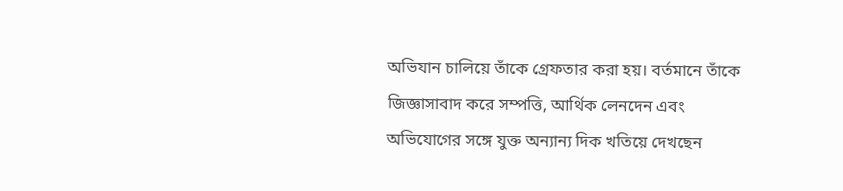অভিযান চালিয়ে তাঁকে গ্রেফতার করা হয়। বর্তমানে তাঁকে জিজ্ঞাসাবাদ করে সম্পত্তি, আর্থিক লেনদেন এবং অভিযোগের সঙ্গে যুক্ত অন্যান্য দিক খতিয়ে দেখছেন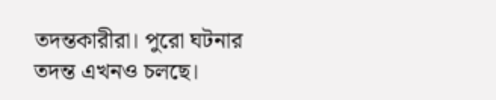তদন্তকারীরা। পুরো ঘটনার তদন্ত এখনও চলছে।